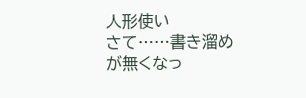人形使い
さて……書き溜めが無くなっ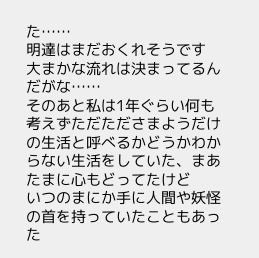た……
明達はまだおくれそうです
大まかな流れは決まってるんだがな……
そのあと私は1年ぐらい何も考えずただたださまようだけの生活と呼べるかどうかわからない生活をしていた、まあたまに心もどってたけど
いつのまにか手に人間や妖怪の首を持っていたこともあった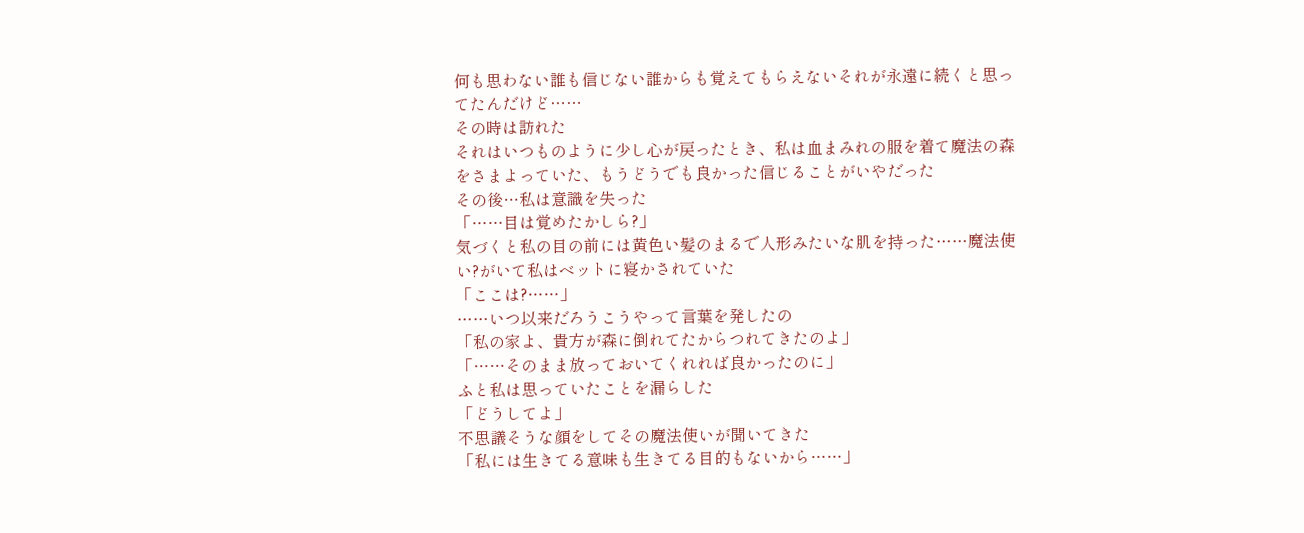何も思わない誰も信じない誰からも覚えてもらえないそれが永遠に続くと思ってたんだけど……
その時は訪れた
それはいつものように少し心が戻ったとき、私は血まみれの服を着て魔法の森をさまよっていた、もうどうでも良かった信じることがいやだった
その後…私は意識を失った
「……目は覚めたかしら?」
気づくと私の目の前には黄色い髪のまるで人形みたいな肌を持った……魔法使い?がいて私はベットに寝かされていた
「ここは?……」
……いつ以来だろうこうやって言葉を発したの
「私の家よ、貴方が森に倒れてたからつれてきたのよ」
「……そのまま放っておいてくれれば良かったのに」
ふと私は思っていたことを漏らした
「どうしてよ」
不思議そうな顔をしてその魔法使いが聞いてきた
「私には生きてる意味も生きてる目的もないから……」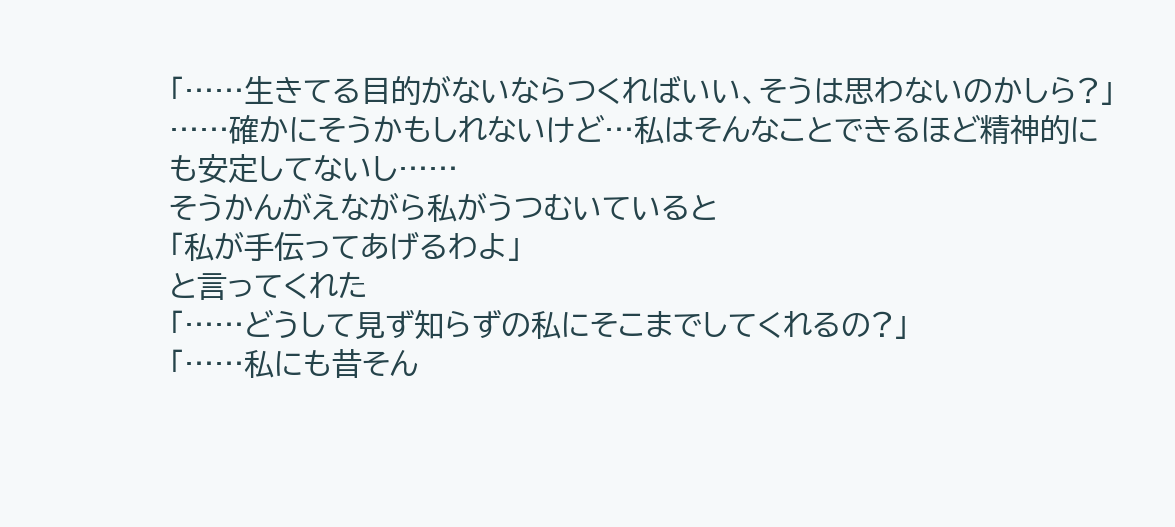「……生きてる目的がないならつくればいい、そうは思わないのかしら?」
……確かにそうかもしれないけど…私はそんなことできるほど精神的にも安定してないし……
そうかんがえながら私がうつむいていると
「私が手伝ってあげるわよ」
と言ってくれた
「……どうして見ず知らずの私にそこまでしてくれるの?」
「……私にも昔そん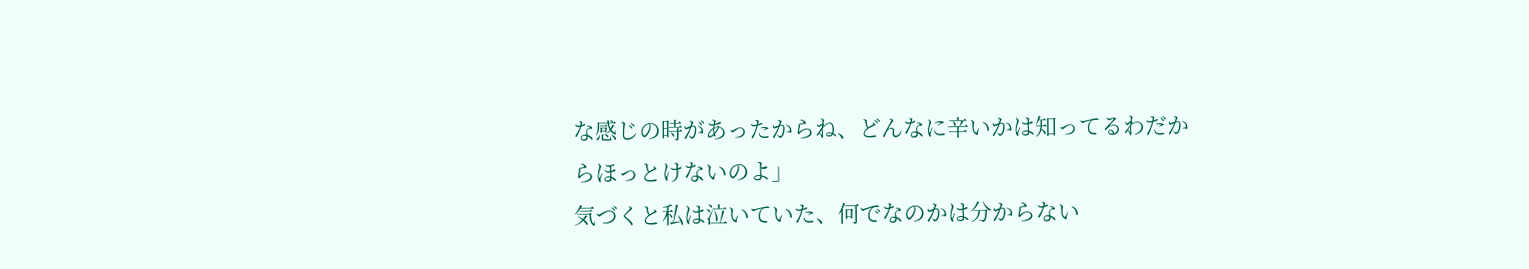な感じの時があったからね、どんなに辛いかは知ってるわだからほっとけないのよ」
気づくと私は泣いていた、何でなのかは分からない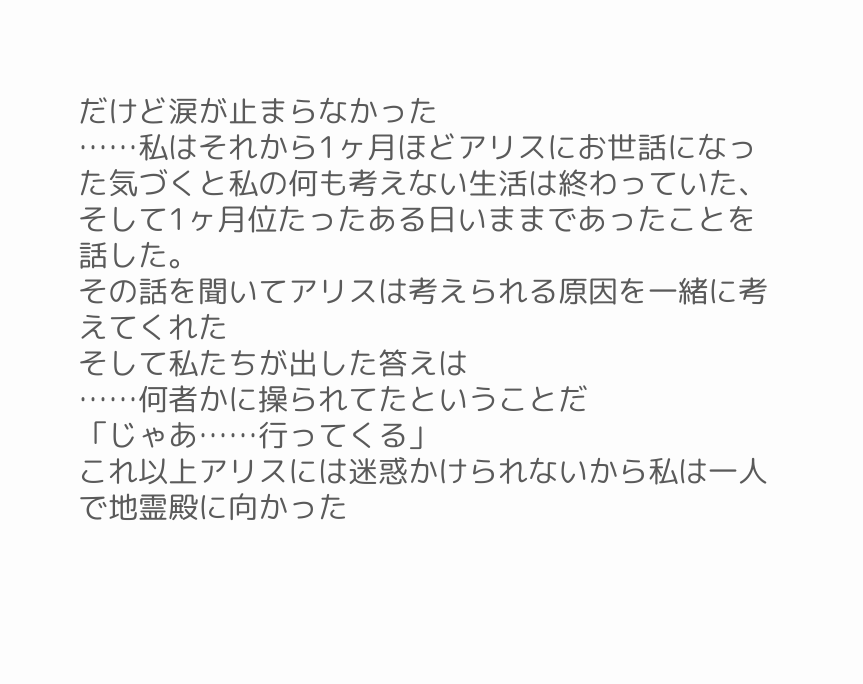だけど涙が止まらなかった
……私はそれから1ヶ月ほどアリスにお世話になった気づくと私の何も考えない生活は終わっていた、そして1ヶ月位たったある日いままであったことを話した。
その話を聞いてアリスは考えられる原因を一緒に考えてくれた
そして私たちが出した答えは
……何者かに操られてたということだ
「じゃあ……行ってくる」
これ以上アリスには迷惑かけられないから私は一人で地霊殿に向かった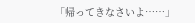「帰ってきなさいよ……」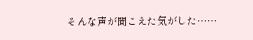そんな声が聞こえた気がした……